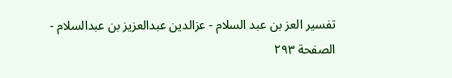تفسير العز بن عبد السلام - عزالدين عبدالعزيز بن عبدالسلام - الصفحة ٢٩٣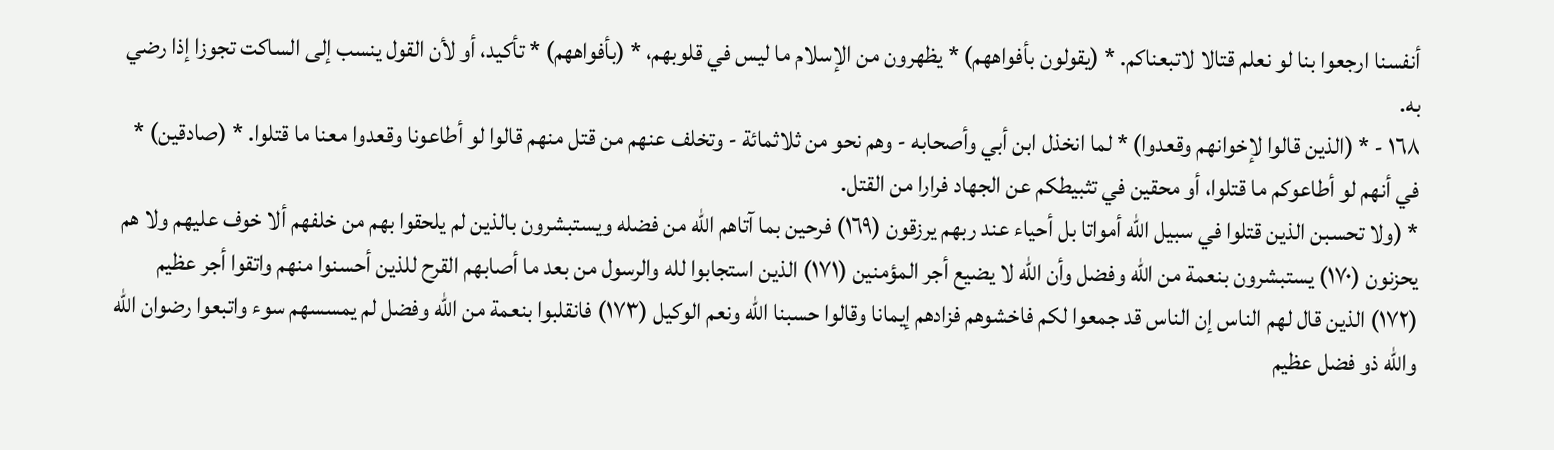أنفسنا ارجعوا بنا لو نعلم قتالا لاتبعناكم. * (يقولون بأفواههم) * يظهرون من الإسلام ما ليس في قلوبهم، * (بأفواههم) * تأكيد، أو لأن القول ينسب إلى الساكت تجوزا إذا رضي به.
١٦٨ - * (الذين قالوا لإخوانهم وقعدوا) * لما انخذل ابن أبي وأصحابه - وهم نحو من ثلاثمائة - وتخلف عنهم من قتل منهم قالوا لو أطاعونا وقعدوا معنا ما قتلوا. * (صادقين) * في أنهم لو أطاعوكم ما قتلوا، أو محقين في تثبيطكم عن الجهاد فرارا من القتل.
* (ولا تحسبن الذين قتلوا في سبيل الله أمواتا بل أحياء عند ربهم يرزقون (١٦٩) فرحين بما آتاهم الله من فضله ويستبشرون بالذين لم يلحقوا بهم من خلفهم ألا خوف عليهم ولا هم يحزنون (١٧٠) يستبشرون بنعمة من الله وفضل وأن الله لا يضيع أجر المؤمنين (١٧١) الذين استجابوا لله والرسول من بعد ما أصابهم القرح للذين أحسنوا منهم واتقوا أجر عظيم (١٧٢) الذين قال لهم الناس إن الناس قد جمعوا لكم فاخشوهم فزادهم إيمانا وقالوا حسبنا الله ونعم الوكيل (١٧٣) فانقلبوا بنعمة من الله وفضل لم يمسسهم سوء واتبعوا رضوان الله والله ذو فضل عظيم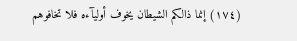(١٧٤) إنما ذالكم الشيطان يخوف أوليآءه فلا تخافوهم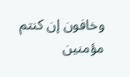وخافون إن كنتم مؤمنين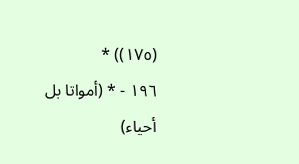(١٧٥)) *
١٩٦ - * (أمواتا بل أحياء)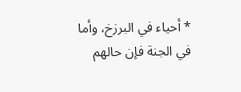* أحياء في البرزخ، وأما في الجنة فإن حالهم